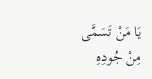يَا مَنْ تَسَمَّى مِنْ جُودِهِ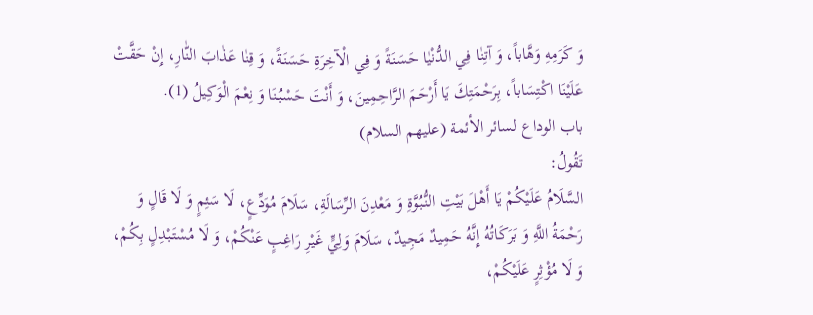وَ كَرَمِهِ وَهَّاباً، وَ آتِنٰا فِي الدُّنْيٰا حَسَنَةً وَ فِي الْآخِرَةِ حَسَنَةً، وَ قِنٰا عَذٰابَ النّٰارِ، إِنْ حَقَّتْ عَلَيْنَا اكْتِسَاباً، بِرَحْمَتِكَ يَا أَرْحَمَ الرَّاحِمِينَ، وَ أَنْتَ حَسْبُنَا وَ نِعْمَ الْوَكِيلُ (1).
باب الوداع لسائر الأئمة (عليهم السلام)
تَقُولُ:
السَّلَامُ عَلَيْكُمْ يَا أَهْلَ بَيْتِ النُّبُوَّةِ وَ مَعْدِنَ الرِّسَالَةِ، سَلَامَ مُوَدِّعٍ، لَا سَئِمٍ وَ لَا قَالٍ وَ رَحْمَةُ اللَّهِ وَ بَرَكَاتُهُ إِنَّهُ حَمِيدٌ مَجِيدٌ، سَلَامَ وَلِيٍّ غَيْرِ رَاغِبٍ عَنْكُمْ، وَ لَا مُسْتَبْدِلٍ بِكُمْ، وَ لَا مُؤْثِرٍ عَلَيْكُمْ،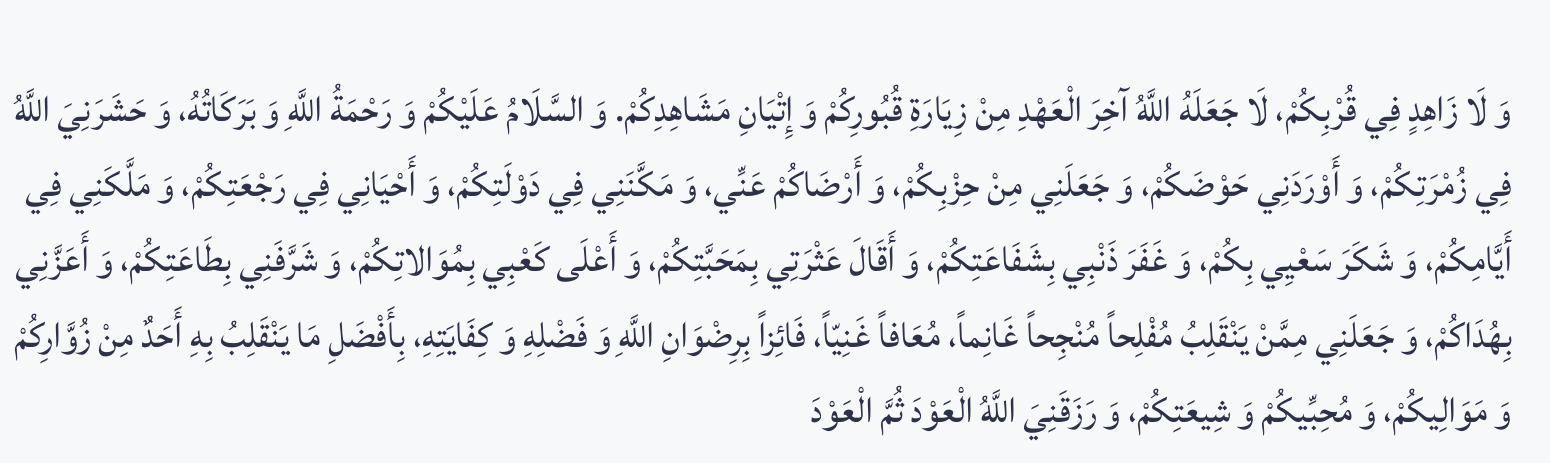وَ لَا زَاهِدٍ فِي قُرْبِكُمْ، لَا جَعَلَهُ اللَّهُ آخِرَ الْعَهْدِ مِنْ زِيَارَةِ قُبُورِكُمْ وَ إِتْيَانِ مَشَاهِدِكُمْ. وَ السَّلَامُ عَلَيْكُمْ وَ رَحْمَةُ اللَّهِ وَ بَرَكَاتُهُ، وَ حَشَرَنِيَ اللَّهُ فِي زُمْرَتِكُمْ، وَ أَوْرَدَنِي حَوْضَكُمْ، وَ جَعَلَنِي مِنْ حِزْبِكُمْ، وَ أَرْضَاكُمْ عَنِّي، وَ مَكَّنَنِي فِي دَوْلَتِكُمْ، وَ أَحْيَانِي فِي رَجْعَتِكُمْ، وَ مَلَّكَنِي فِي أَيَّامِكُمْ، وَ شَكَرَ سَعْيِي بِكُمْ، وَ غَفَرَ ذَنْبِي بِشَفَاعَتِكُمْ، وَ أَقَالَ عَثْرَتِي بِمَحَبَّتِكُمْ، وَ أَعْلَى كَعْبِي بِمُوَالاتِكُمْ، وَ شَرَّفَنِي بِطَاعَتِكُمْ، وَ أَعَزَّنِي بِهُدَاكُمْ، وَ جَعَلَنِي مِمَّنْ يَنْقَلِبُ مُفْلِحاً مُنْجِحاً غَانِماً، مُعَافاً غَنِيّاً، فَائِزاً بِرِضْوَانِ اللَّهِ وَ فَضْلِهِ وَ كِفَايَتِهِ، بِأَفْضَلِ مَا يَنْقَلِبُ بِهِ أَحَدٌ مِنْ زُوَّارِكُمْ وَ مَوَالِيكُمْ، وَ مُحِبِّيكُمْ وَ شِيعَتِكُمْ، وَ رَزَقَنِيَ اللَّهُ الْعَوْدَ ثُمَّ الْعَوْدَ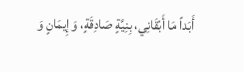أَبَداً مَا أَبْقَانِي، بِنِيَّةٍ صَادِقَةٍ، وَ إِيمَانٍ وَ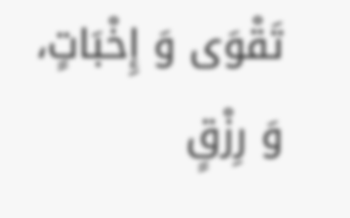تَقْوَى وَ إِخْبَاتٍ، وَ رِزْقٍ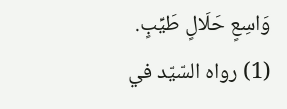وَاسِعٍ حَلَالٍ طَيِّبٍ.
(1) رواه السّيّد في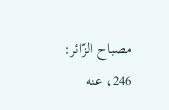مصباح الزّائر: 246، عنه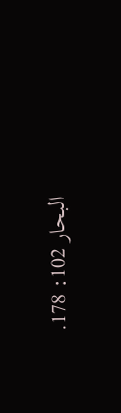البحار 102: 178.